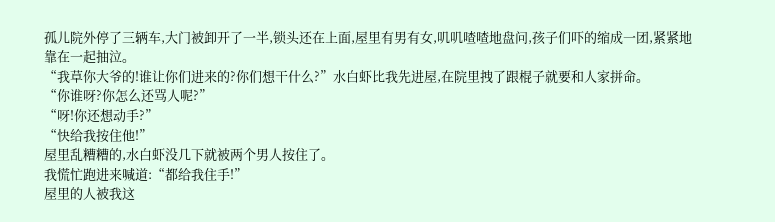孤儿院外停了三辆车,大门被卸开了一半,锁头还在上面,屋里有男有女,叽叽喳喳地盘问,孩子们吓的缩成一团,紧紧地靠在一起抽泣。
“我草你大爷的!谁让你们进来的?你们想干什么?”水白虾比我先进屋,在院里拽了跟棍子就要和人家拼命。
“你谁呀?你怎么还骂人呢?”
“呀!你还想动手?”
“快给我按住他!”
屋里乱糟糟的,水白虾没几下就被两个男人按住了。
我慌忙跑进来喊道:“都给我住手!”
屋里的人被我这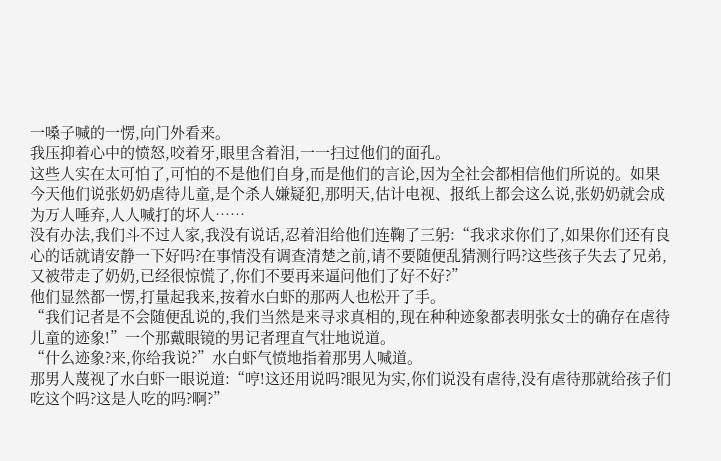一嗓子喊的一愣,向门外看来。
我压抑着心中的愤怒,咬着牙,眼里含着泪,一一扫过他们的面孔。
这些人实在太可怕了,可怕的不是他们自身,而是他们的言论,因为全社会都相信他们所说的。如果今天他们说张奶奶虐待儿童,是个杀人嫌疑犯,那明天,估计电视、报纸上都会这么说,张奶奶就会成为万人唾弃,人人喊打的坏人……
没有办法,我们斗不过人家,我没有说话,忍着泪给他们连鞠了三躬:“我求求你们了,如果你们还有良心的话就请安静一下好吗?在事情没有调查清楚之前,请不要随便乱猜测行吗?这些孩子失去了兄弟,又被带走了奶奶,已经很惊慌了,你们不要再来逼问他们了好不好?”
他们显然都一愣,打量起我来,按着水白虾的那两人也松开了手。
“我们记者是不会随便乱说的,我们当然是来寻求真相的,现在种种迹象都表明张女士的确存在虐待儿童的迹象!”一个那戴眼镜的男记者理直气壮地说道。
“什么迹象?来,你给我说?”水白虾气愤地指着那男人喊道。
那男人蔑视了水白虾一眼说道:“哼!这还用说吗?眼见为实,你们说没有虐待,没有虐待那就给孩子们吃这个吗?这是人吃的吗?啊?”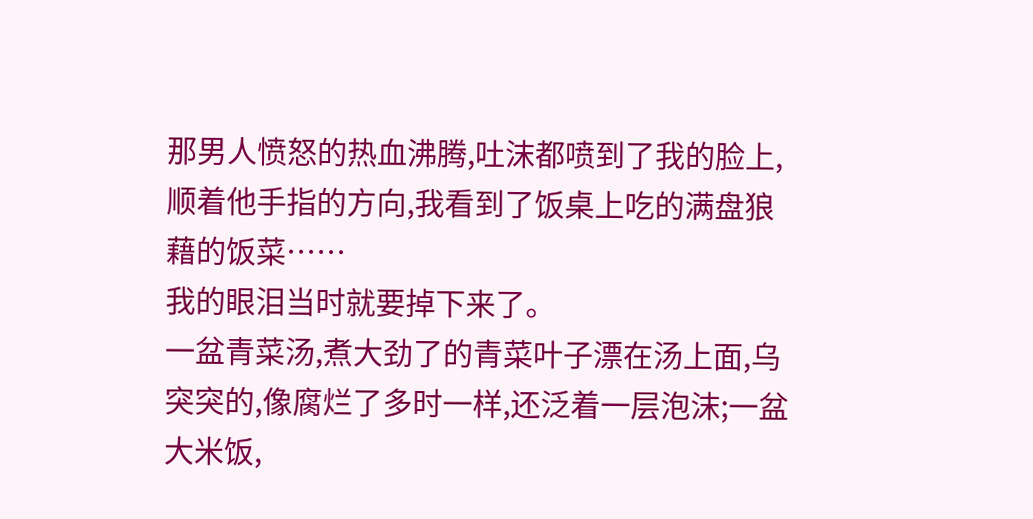那男人愤怒的热血沸腾,吐沫都喷到了我的脸上,顺着他手指的方向,我看到了饭桌上吃的满盘狼藉的饭菜……
我的眼泪当时就要掉下来了。
一盆青菜汤,煮大劲了的青菜叶子漂在汤上面,乌突突的,像腐烂了多时一样,还泛着一层泡沫;一盆大米饭,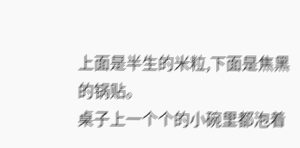上面是半生的米粒,下面是焦黑的锅贴。
桌子上一个个的小碗里都泡着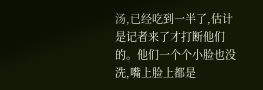汤,已经吃到一半了,估计是记者来了才打断他们的。他们一个个小脸也没洗,嘴上脸上都是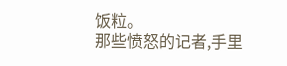饭粒。
那些愤怒的记者,手里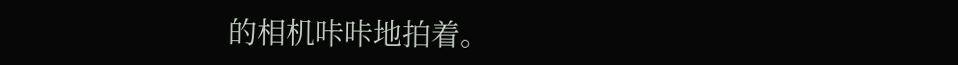的相机咔咔地拍着。